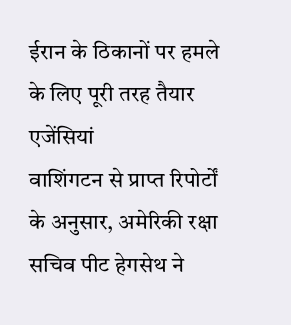ईरान के ठिकानों पर हमले के लिए पूरी तरह तैयार
एजेंसियां
वाशिंगटन से प्राप्त रिपोर्टों के अनुसार, अमेरिकी रक्षा सचिव पीट हेगसेथ ने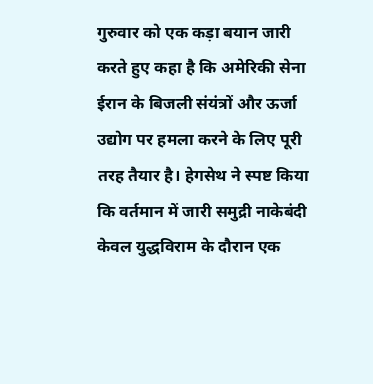गुरुवार को एक कड़ा बयान जारी करते हुए कहा है कि अमेरिकी सेना ईरान के बिजली संयंत्रों और ऊर्जा उद्योग पर हमला करने के लिए पूरी तरह तैयार है। हेगसेथ ने स्पष्ट किया कि वर्तमान में जारी समुद्री नाकेबंदी केवल युद्धविराम के दौरान एक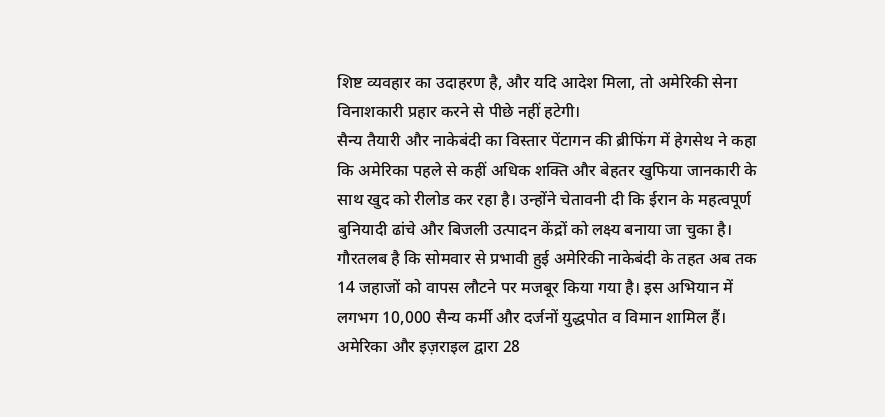शिष्ट व्यवहार का उदाहरण है, और यदि आदेश मिला, तो अमेरिकी सेना विनाशकारी प्रहार करने से पीछे नहीं हटेगी।
सैन्य तैयारी और नाकेबंदी का विस्तार पेंटागन की ब्रीफिंग में हेगसेथ ने कहा कि अमेरिका पहले से कहीं अधिक शक्ति और बेहतर खुफिया जानकारी के साथ खुद को रीलोड कर रहा है। उन्होंने चेतावनी दी कि ईरान के महत्वपूर्ण बुनियादी ढांचे और बिजली उत्पादन केंद्रों को लक्ष्य बनाया जा चुका है। गौरतलब है कि सोमवार से प्रभावी हुई अमेरिकी नाकेबंदी के तहत अब तक 14 जहाजों को वापस लौटने पर मजबूर किया गया है। इस अभियान में लगभग 10,000 सैन्य कर्मी और दर्जनों युद्धपोत व विमान शामिल हैं।
अमेरिका और इज़राइल द्वारा 28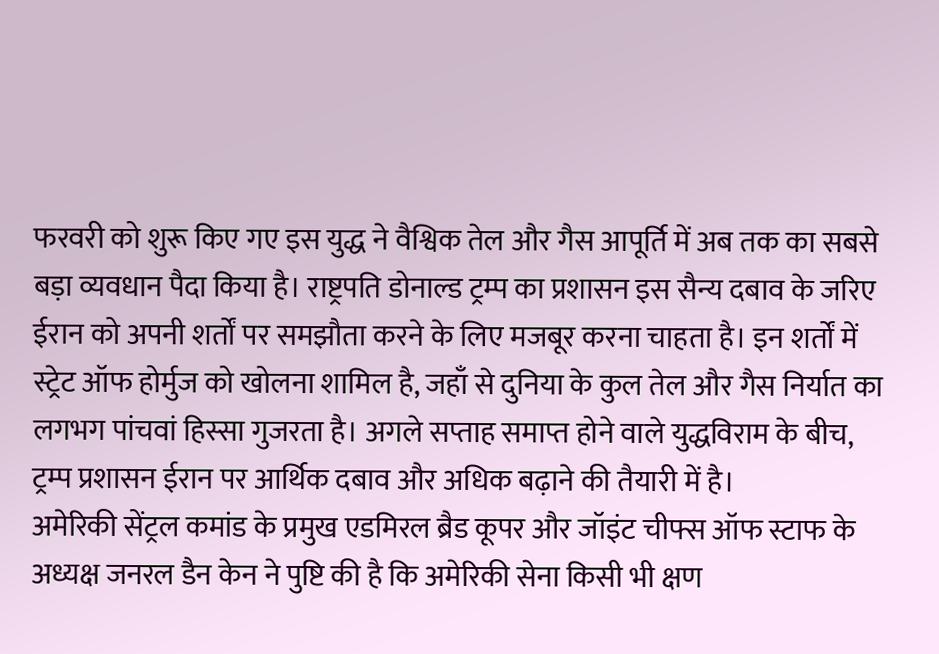फरवरी को शुरू किए गए इस युद्ध ने वैश्विक तेल और गैस आपूर्ति में अब तक का सबसे बड़ा व्यवधान पैदा किया है। राष्ट्रपति डोनाल्ड ट्रम्प का प्रशासन इस सैन्य दबाव के जरिए ईरान को अपनी शर्तों पर समझौता करने के लिए मजबूर करना चाहता है। इन शर्तों में स्ट्रेट ऑफ होर्मुज को खोलना शामिल है, जहाँ से दुनिया के कुल तेल और गैस निर्यात का लगभग पांचवां हिस्सा गुजरता है। अगले सप्ताह समाप्त होने वाले युद्धविराम के बीच, ट्रम्प प्रशासन ईरान पर आर्थिक दबाव और अधिक बढ़ाने की तैयारी में है।
अमेरिकी सेंट्रल कमांड के प्रमुख एडमिरल ब्रैड कूपर और जॉइंट चीफ्स ऑफ स्टाफ के अध्यक्ष जनरल डैन केन ने पुष्टि की है कि अमेरिकी सेना किसी भी क्षण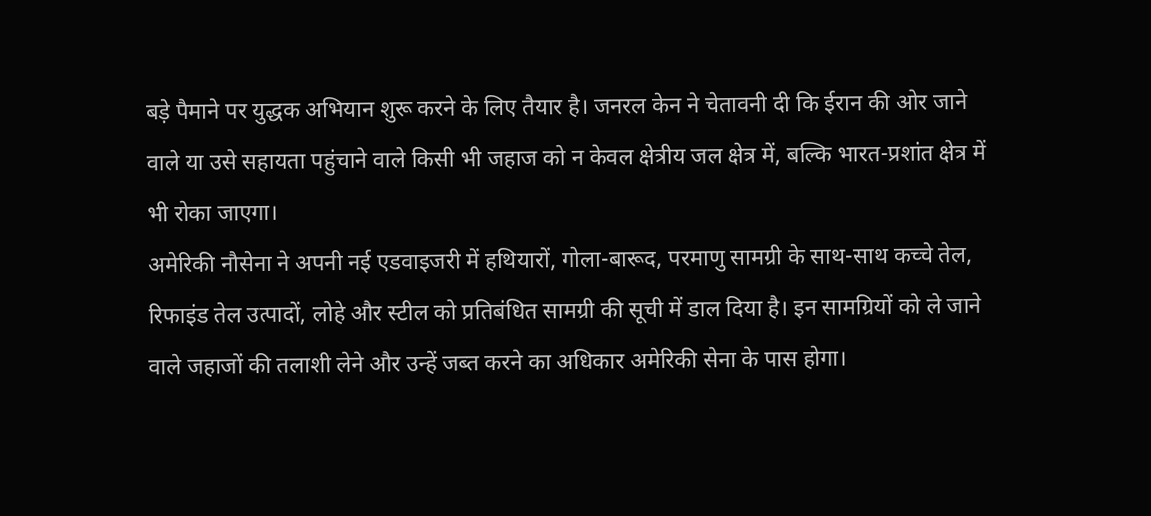बड़े पैमाने पर युद्धक अभियान शुरू करने के लिए तैयार है। जनरल केन ने चेतावनी दी कि ईरान की ओर जाने वाले या उसे सहायता पहुंचाने वाले किसी भी जहाज को न केवल क्षेत्रीय जल क्षेत्र में, बल्कि भारत-प्रशांत क्षेत्र में भी रोका जाएगा।
अमेरिकी नौसेना ने अपनी नई एडवाइजरी में हथियारों, गोला-बारूद, परमाणु सामग्री के साथ-साथ कच्चे तेल, रिफाइंड तेल उत्पादों, लोहे और स्टील को प्रतिबंधित सामग्री की सूची में डाल दिया है। इन सामग्रियों को ले जाने वाले जहाजों की तलाशी लेने और उन्हें जब्त करने का अधिकार अमेरिकी सेना के पास होगा।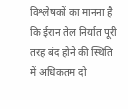विश्लेषकों का मानना है कि ईरान तेल निर्यात पूरी तरह बंद होने की स्थिति में अधिकतम दो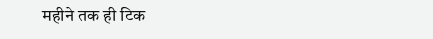महीने तक ही टिक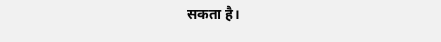सकता है।